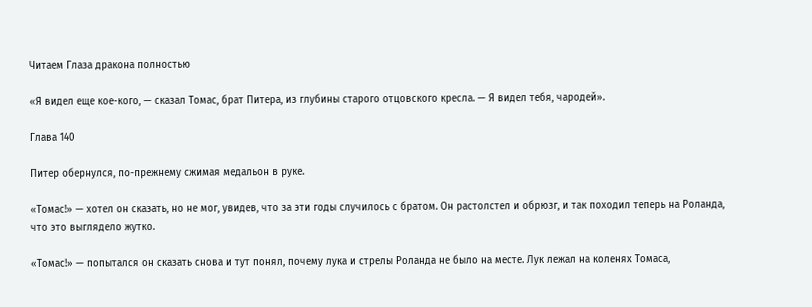Читаем Глаза дракона полностью

«Я видел еще кое-кого, — сказал Томас, брат Питера, из глубины старого отцовского кресла. — Я видел тебя, чародей».

Глава 140

Питер обернулся, по-прежнему сжимая медальон в руке.

«Томас!» — хотел он сказать, но не мог, увидев, что за эти годы случилось с братом. Он растолстел и обрюзг, и так походил теперь на Роланда, что это выглядело жутко.

«Томас!» — попытался он сказать снова и тут понял, почему лука и стрелы Роланда не было на месте. Лук лежал на коленях Томаса,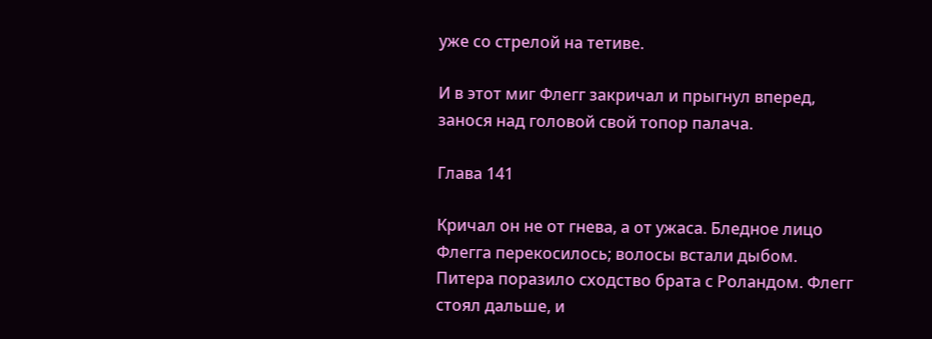уже со стрелой на тетиве.

И в этот миг Флегг закричал и прыгнул вперед, занося над головой свой топор палача.

Глава 141

Кричал он не от гнева, а от ужаса. Бледное лицо Флегга перекосилось; волосы встали дыбом. Питера поразило сходство брата с Роландом. Флегг стоял дальше, и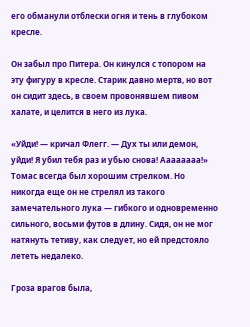его обманули отблески огня и тень в глубоком кресле.

Он забыл про Питера. Он кинулся с топором на эту фигуру в кресле. Старик давно мертв, но вот он сидит здесь, в своем провонявшем пивом халате, и целится в него из лука.

«Уйди! — кричал Флегг. — Дух ты или демон, уйди! Я убил тебя раз и убью снова! Аааааааа!» Томас всегда был хорошим стрелком. Но никогда еще он не стрелял из такого замечательного лука — гибкого и одновременно сильного, восьми футов в длину. Сидя, он не мог натянуть тетиву, как следует, но ей предстояло лететь недалеко.

Гроза врагов была,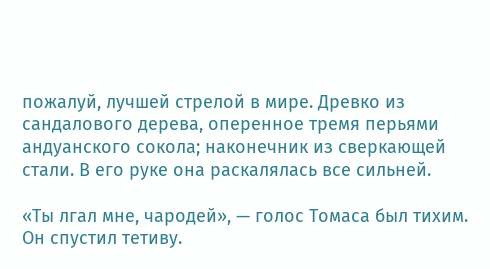пожалуй, лучшей стрелой в мире. Древко из сандалового дерева, оперенное тремя перьями андуанского сокола; наконечник из сверкающей стали. В его руке она раскалялась все сильней.

«Ты лгал мне, чародей», — голос Томаса был тихим. Он спустил тетиву.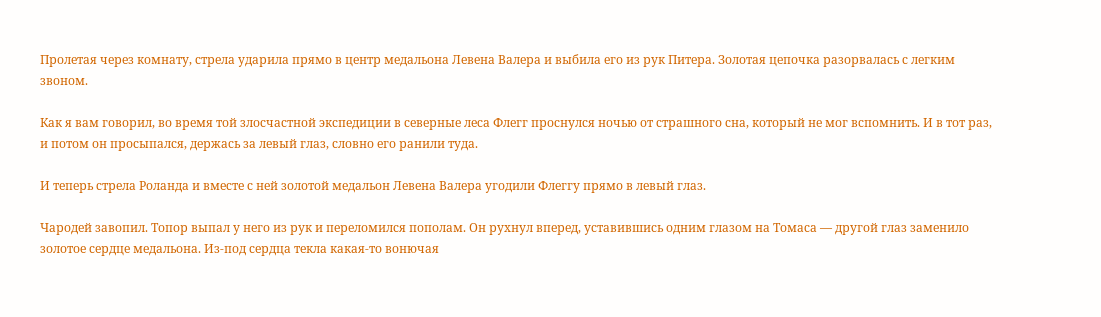Пролетая через комнату, стрела ударила прямо в центр медальона Левена Валера и выбила его из рук Питера. Золотая цепочка разорвалась с легким звоном.

Как я вам говорил, во время той злосчастной экспедиции в северные леса Флегг проснулся ночью от страшного сна, который не мог вспомнить. И в тот раз, и потом он просыпался, держась за левый глаз, словно его ранили туда.

И теперь стрела Роланда и вместе с ней золотой медальон Левена Валера угодили Флеггу прямо в левый глаз.

Чародей завопил. Топор выпал у него из рук и переломился пополам. Он рухнул вперед, уставившись одним глазом на Томаса — другой глаз заменило золотое сердце медальона. Из-под сердца текла какая-то вонючая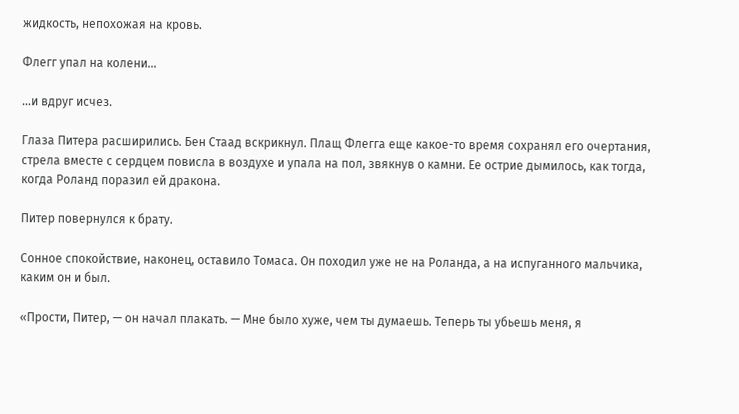жидкость, непохожая на кровь.

Флегг упал на колени…

…и вдруг исчез.

Глаза Питера расширились. Бен Стаад вскрикнул. Плащ Флегга еще какое-то время сохранял его очертания, стрела вместе с сердцем повисла в воздухе и упала на пол, звякнув о камни. Ее острие дымилось, как тогда, когда Роланд поразил ей дракона.

Питер повернулся к брату.

Сонное спокойствие, наконец, оставило Томаса. Он походил уже не на Роланда, а на испуганного мальчика, каким он и был.

«Прости, Питер, — он начал плакать. — Мне было хуже, чем ты думаешь. Теперь ты убьешь меня, я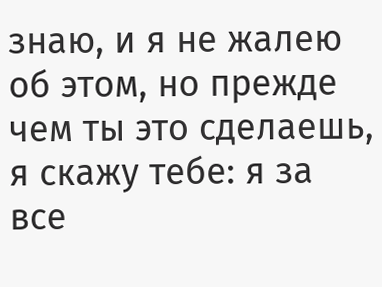знаю, и я не жалею об этом, но прежде чем ты это сделаешь, я скажу тебе: я за все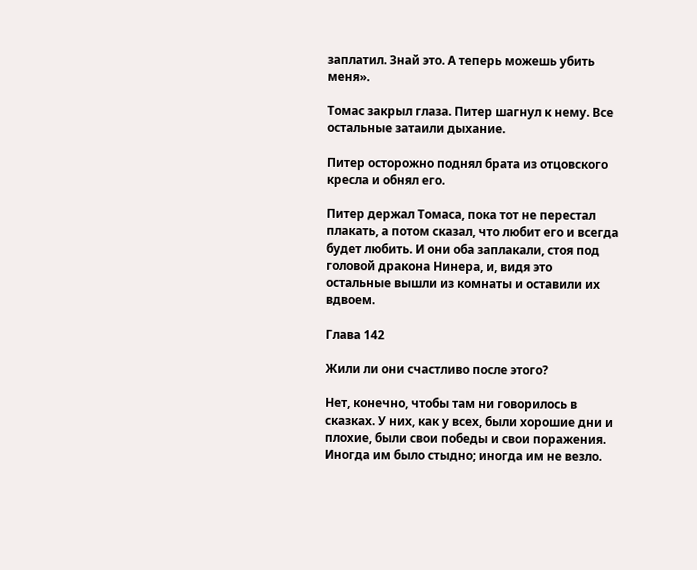заплатил. Знай это. А теперь можешь убить меня».

Томас закрыл глаза. Питер шагнул к нему. Все остальные затаили дыхание.

Питер осторожно поднял брата из отцовского кресла и обнял его.

Питер держал Томаса, пока тот не перестал плакать, а потом сказал, что любит его и всегда будет любить. И они оба заплакали, стоя под головой дракона Нинера, и, видя это остальные вышли из комнаты и оставили их вдвоем.

Глава 142

Жили ли они счастливо после этого?

Нет, конечно, чтобы там ни говорилось в сказках. У них, как у всех, были хорошие дни и плохие, были свои победы и свои поражения. Иногда им было стыдно; иногда им не везло.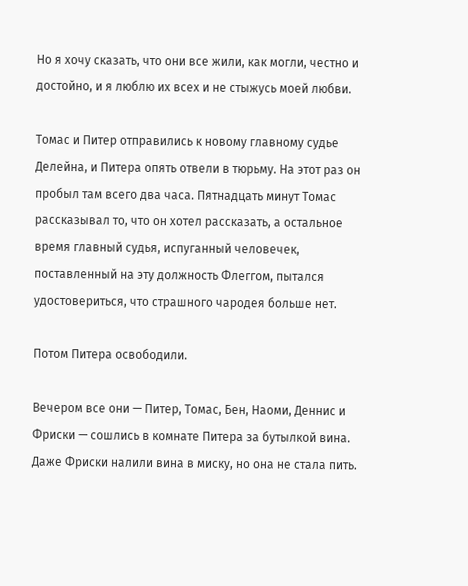Но я хочу сказать, что они все жили, как могли, честно и достойно, и я люблю их всех и не стыжусь моей любви.

Томас и Питер отправились к новому главному судье Делейна, и Питера опять отвели в тюрьму. На этот раз он пробыл там всего два часа. Пятнадцать минут Томас рассказывал то, что он хотел рассказать, а остальное время главный судья, испуганный человечек, поставленный на эту должность Флеггом, пытался удостовериться, что страшного чародея больше нет.

Потом Питера освободили.

Вечером все они — Питер, Томас, Бен, Наоми, Деннис и Фриски — сошлись в комнате Питера за бутылкой вина. Даже Фриски налили вина в миску, но она не стала пить.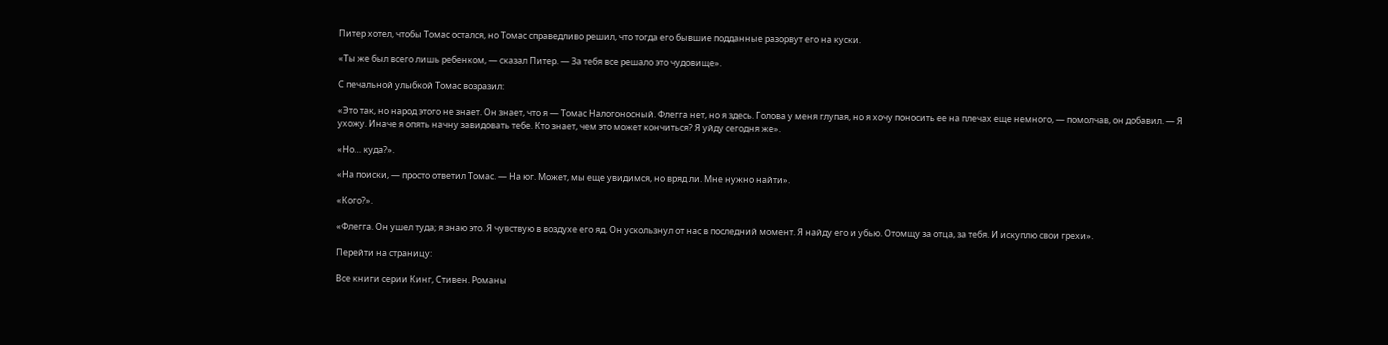Питер хотел, чтобы Томас остался, но Томас справедливо решил, что тогда его бывшие подданные разорвут его на куски.

«Ты же был всего лишь ребенком, — сказал Питер. — За тебя все решало это чудовище».

С печальной улыбкой Томас возразил:

«Это так, но народ этого не знает. Он знает, что я — Томас Налогоносный. Флегга нет, но я здесь. Голова у меня глупая, но я хочу поносить ее на плечах еще немного, — помолчав, он добавил. — Я ухожу. Иначе я опять начну завидовать тебе. Кто знает, чем это может кончиться? Я уйду сегодня же».

«Но… куда?».

«На поиски, — просто ответил Томас. — На юг. Может, мы еще увидимся, но вряд ли. Мне нужно найти».

«Кого?».

«Флегга. Он ушел туда; я знаю это. Я чувствую в воздухе его яд. Он ускользнул от нас в последний момент. Я найду его и убью. Отомщу за отца, за тебя. И искуплю свои грехи».

Перейти на страницу:

Все книги серии Кинг, Стивен. Романы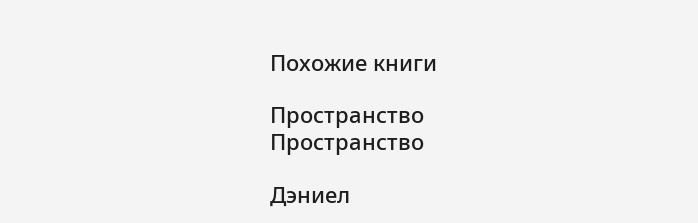Похожие книги

Пространство
Пространство

Дэниел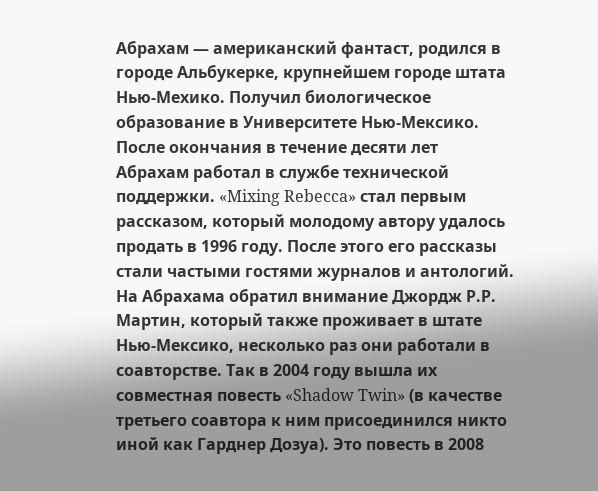Абрахам — американский фантаст, родился в городе Альбукерке, крупнейшем городе штата Нью-Мехико. Получил биологическое образование в Университете Нью-Мексико. После окончания в течение десяти лет Абрахам работал в службе технической поддержки. «Mixing Rebecca» стал первым рассказом, который молодому автору удалось продать в 1996 году. После этого его рассказы стали частыми гостями журналов и антологий. На Абрахама обратил внимание Джордж Р.Р. Мартин, который также проживает в штате Нью-Мексико, несколько раз они работали в соавторстве. Так в 2004 году вышла их совместная повесть «Shadow Twin» (в качестве третьего соавтора к ним присоединился никто иной как Гарднер Дозуа). Это повесть в 2008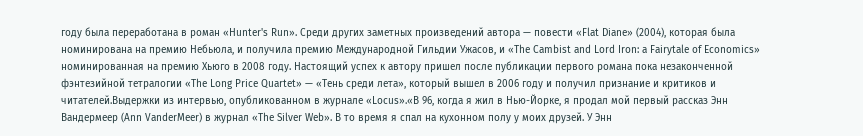году была переработана в роман «Hunter's Run». Среди других заметных произведений автора — повести «Flat Diane» (2004), которая была номинирована на премию Небьюла, и получила премию Международной Гильдии Ужасов, и «The Cambist and Lord Iron: a Fairytale of Economics» номинированная на премию Хьюго в 2008 году. Настоящий успех к автору пришел после публикации первого романа пока незаконченной фэнтезийной тетралогии «The Long Price Quartet» — «Тень среди лета», который вышел в 2006 году и получил признание и критиков и читателей.Выдержки из интервью, опубликованном в журнале «Locus».«В 96, когда я жил в Нью-Йорке, я продал мой первый рассказ Энн Вандермеер (Ann VanderMeer) в журнал «The Silver Web». В то время я спал на кухонном полу у моих друзей. У Энн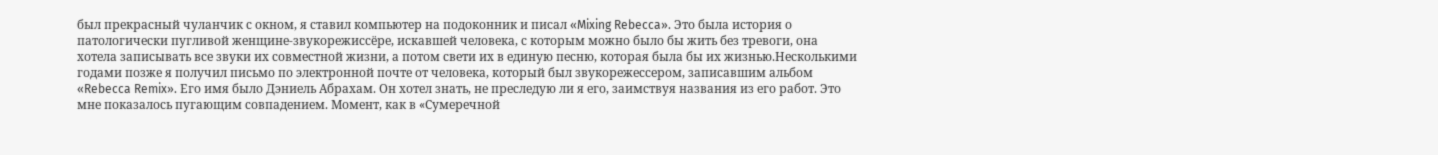был прекрасный чуланчик с окном, я ставил компьютер на подоконник и писал «Mixing Rebecca». Это была история о патологически пугливой женщине-звукорежиссёре, искавшей человека, с которым можно было бы жить без тревоги, она хотела записывать все звуки их совместной жизни, а потом свети их в единую песню, которая была бы их жизнью.Несколькими годами позже я получил письмо по электронной почте от человека, который был звукорежессером, записавшим альбом «Rebecca Remix». Его имя было Дэниель Абрахам. Он хотел знать, не преследую ли я его, заимствуя названия из его работ. Это мне показалось пугающим совпадением. Момент, как в «Сумеречной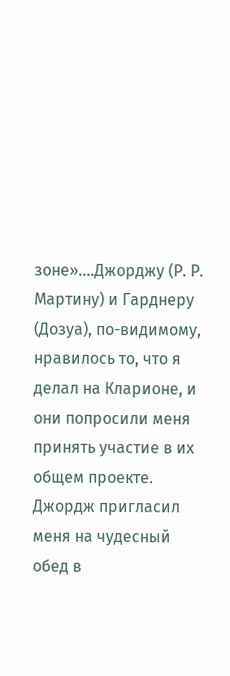зоне»....Джорджу (Р. Р. Мартину) и Гарднеру (Дозуа), по-видимому, нравилось то, что я делал на Кларионе, и они попросили меня принять участие в их общем проекте. Джордж пригласил меня на чудесный обед в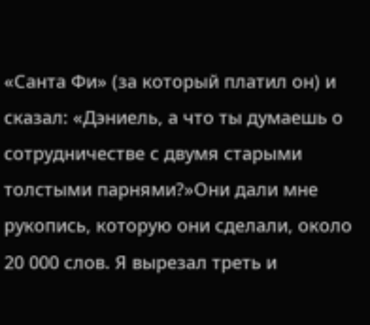«Санта Фи» (за который платил он) и сказал: «Дэниель, а что ты думаешь о сотрудничестве с двумя старыми толстыми парнями?»Они дали мне рукопись, которую они сделали, около 20 000 слов. Я вырезал треть и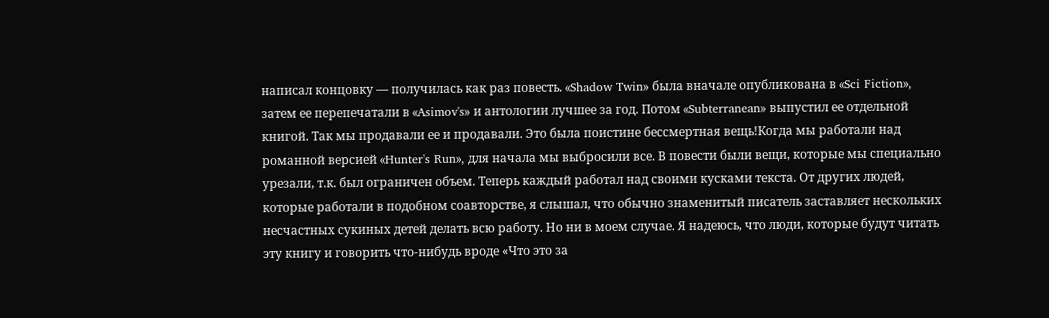написал концовку — получилась как раз повесть. «Shadow Twin» была вначале опубликована в «Sci Fiction», затем ее перепечатали в «Asimov's» и антологии лучшее за год. Потом «Subterranean» выпустил ее отдельной книгой. Так мы продавали ее и продавали. Это была поистине бессмертная вещь!Когда мы работали над романной версией «Hunter's Run», для начала мы выбросили все. В повести были вещи, которые мы специально урезали, т.к. был ограничен объем. Теперь каждый работал над своими кусками текста. От других людей, которые работали в подобном соавторстве, я слышал, что обычно знаменитый писатель заставляет нескольких несчастных сукиных детей делать всю работу. Но ни в моем случае. Я надеюсь, что люди, которые будут читать эту книгу и говорить что-нибудь вроде «Что это за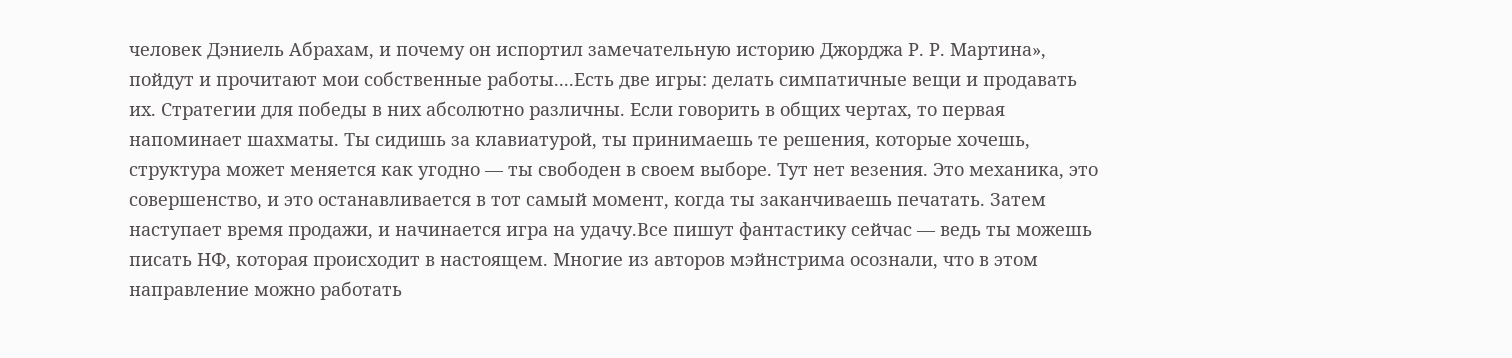человек Дэниель Абрахам, и почему он испортил замечательную историю Джорджа Р. Р. Мартина», пойдут и прочитают мои собственные работы....Есть две игры: делать симпатичные вещи и продавать их. Стратегии для победы в них абсолютно различны. Если говорить в общих чертах, то первая напоминает шахматы. Ты сидишь за клавиатурой, ты принимаешь те решения, которые хочешь, структура может меняется как угодно — ты свободен в своем выборе. Тут нет везения. Это механика, это совершенство, и это останавливается в тот самый момент, когда ты заканчиваешь печатать. Затем наступает время продажи, и начинается игра на удачу.Все пишут фантастику сейчас — ведь ты можешь писать НФ, которая происходит в настоящем. Многие из авторов мэйнстрима осознали, что в этом направление можно работать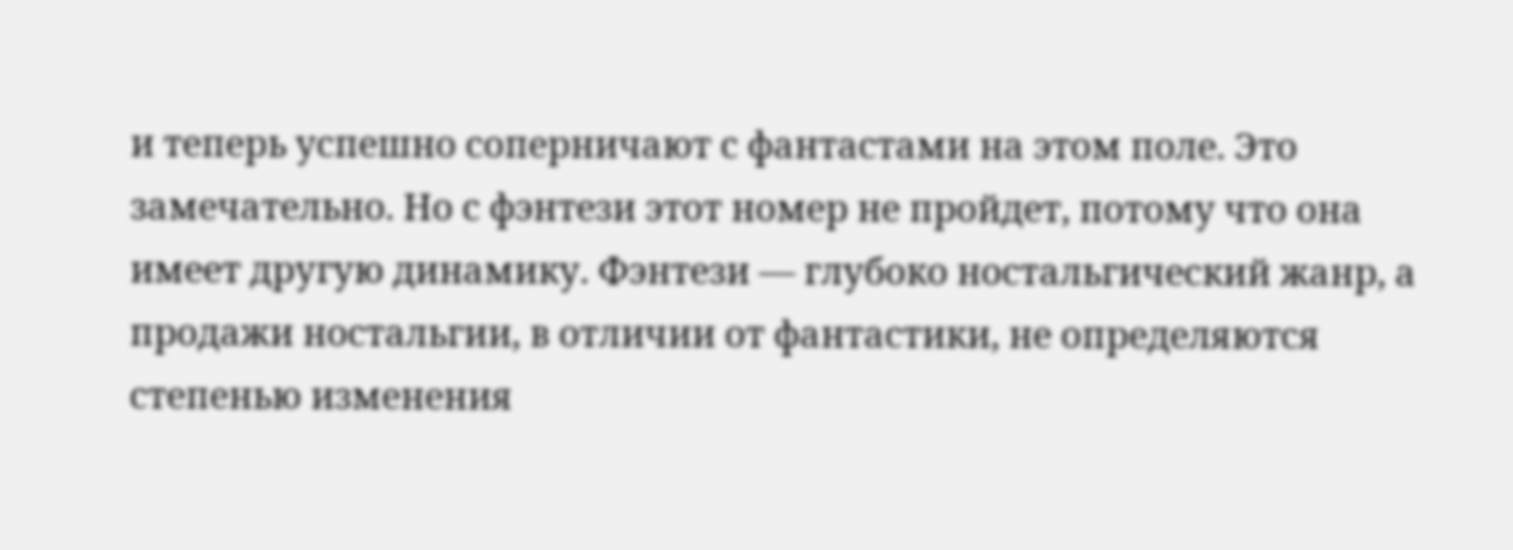и теперь успешно соперничают с фантастами на этом поле. Это замечательно. Но с фэнтези этот номер не пройдет, потому что она имеет другую динамику. Фэнтези — глубоко ностальгический жанр, а продажи ностальгии, в отличии от фантастики, не определяются степенью изменения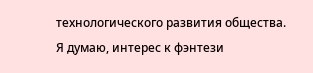технологического развития общества. Я думаю, интерес к фэнтези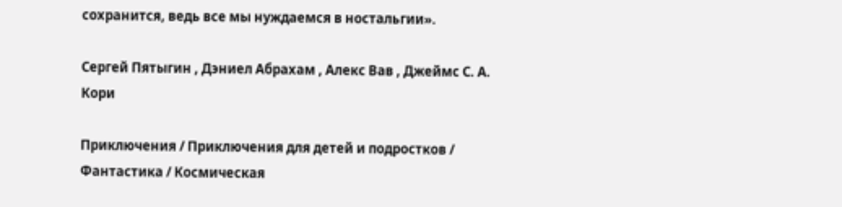сохранится, ведь все мы нуждаемся в ностальгии».

Сергей Пятыгин , Дэниел Абрахам , Алекс Вав , Джеймс С. А. Кори

Приключения / Приключения для детей и подростков / Фантастика / Космическая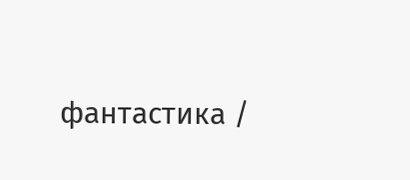фантастика /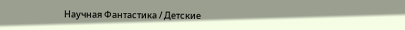Научная Фантастика / Детские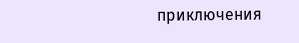приключения